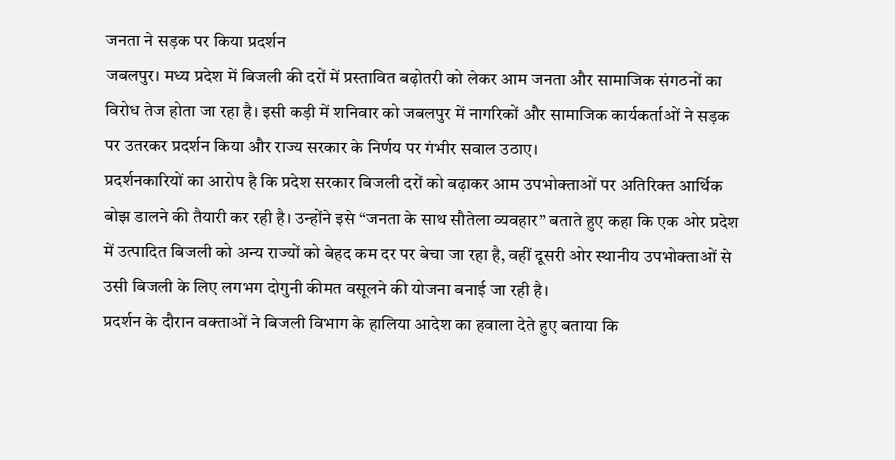जनता ने सड़क पर किया प्रदर्शन
जबलपुर। मध्य प्रदेश में बिजली की दरों में प्रस्तावित बढ़ोतरी को लेकर आम जनता और सामाजिक संगठनों का विरोध तेज होता जा रहा है। इसी कड़ी में शनिवार को जबलपुर में नागरिकों और सामाजिक कार्यकर्ताओं ने सड़क पर उतरकर प्रदर्शन किया और राज्य सरकार के निर्णय पर गंभीर सवाल उठाए।
प्रदर्शनकारियों का आरोप है कि प्रदेश सरकार बिजली दरों को बढ़ाकर आम उपभोक्ताओं पर अतिरिक्त आर्थिक बोझ डालने की तैयारी कर रही है। उन्होंने इसे “जनता के साथ सौतेला व्यवहार” बताते हुए कहा कि एक ओर प्रदेश में उत्पादित बिजली को अन्य राज्यों को बेहद कम दर पर बेचा जा रहा है, वहीं दूसरी ओर स्थानीय उपभोक्ताओं से उसी बिजली के लिए लगभग दोगुनी कीमत वसूलने की योजना बनाई जा रही है।
प्रदर्शन के दौरान वक्ताओं ने बिजली विभाग के हालिया आदेश का हवाला देते हुए बताया कि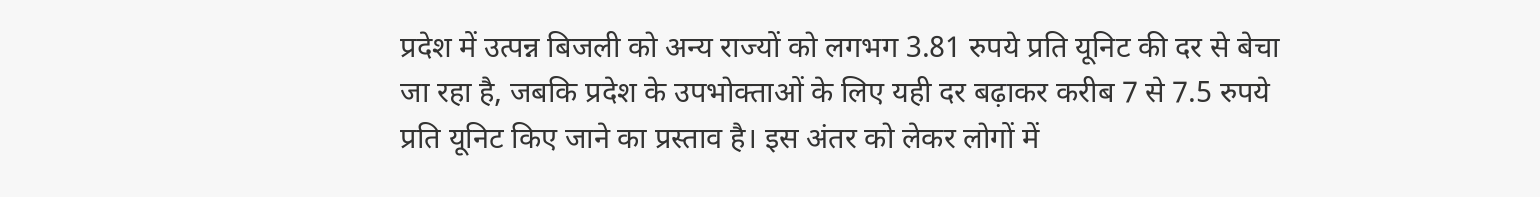प्रदेश में उत्पन्न बिजली को अन्य राज्यों को लगभग 3.81 रुपये प्रति यूनिट की दर से बेचा जा रहा है, जबकि प्रदेश के उपभोक्ताओं के लिए यही दर बढ़ाकर करीब 7 से 7.5 रुपये प्रति यूनिट किए जाने का प्रस्ताव है। इस अंतर को लेकर लोगों में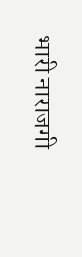भारी नाराजगी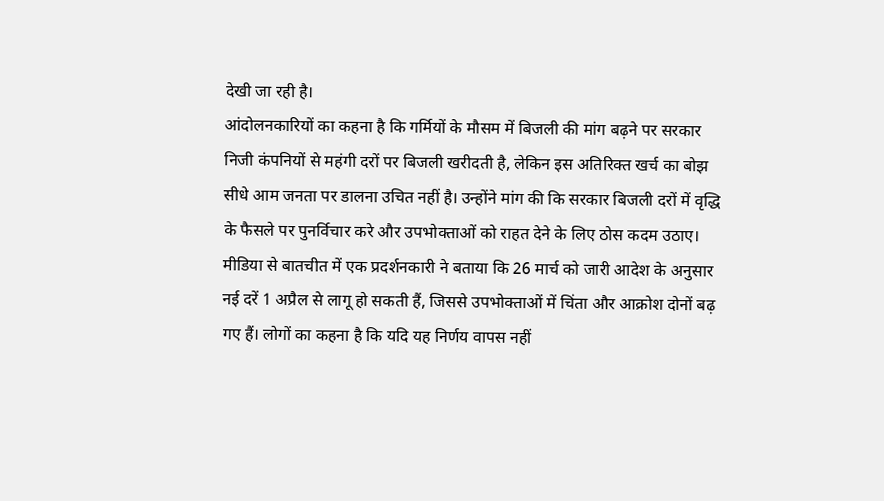देखी जा रही है।
आंदोलनकारियों का कहना है कि गर्मियों के मौसम में बिजली की मांग बढ़ने पर सरकार निजी कंपनियों से महंगी दरों पर बिजली खरीदती है, लेकिन इस अतिरिक्त खर्च का बोझ सीधे आम जनता पर डालना उचित नहीं है। उन्होंने मांग की कि सरकार बिजली दरों में वृद्धि के फैसले पर पुनर्विचार करे और उपभोक्ताओं को राहत देने के लिए ठोस कदम उठाए।
मीडिया से बातचीत में एक प्रदर्शनकारी ने बताया कि 26 मार्च को जारी आदेश के अनुसार नई दरें 1 अप्रैल से लागू हो सकती हैं, जिससे उपभोक्ताओं में चिंता और आक्रोश दोनों बढ़ गए हैं। लोगों का कहना है कि यदि यह निर्णय वापस नहीं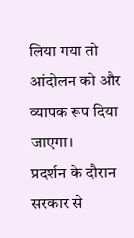लिया गया तो आंदोलन को और व्यापक रूप दिया जाएगा।
प्रदर्शन के दौरान सरकार से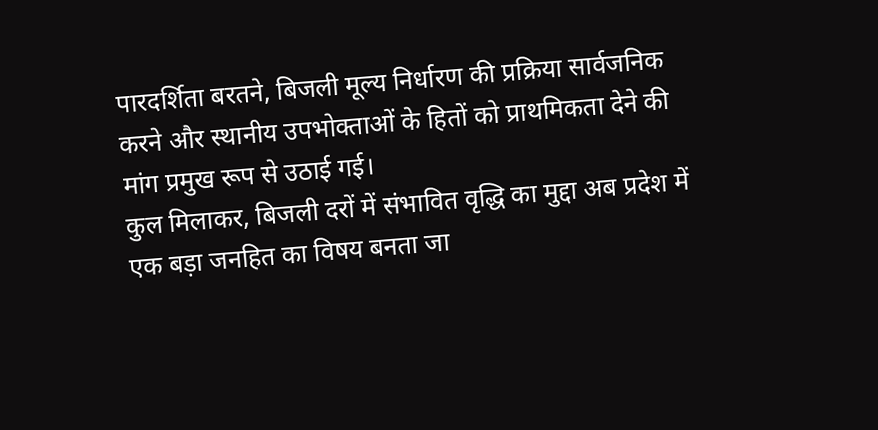पारदर्शिता बरतने, बिजली मूल्य निर्धारण की प्रक्रिया सार्वजनिक करने और स्थानीय उपभोक्ताओं के हितों को प्राथमिकता देने की मांग प्रमुख रूप से उठाई गई।
कुल मिलाकर, बिजली दरों में संभावित वृद्धि का मुद्दा अब प्रदेश में एक बड़ा जनहित का विषय बनता जा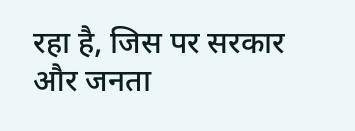रहा है, जिस पर सरकार और जनता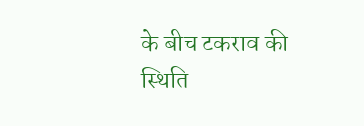के बीच टकराव की स्थिति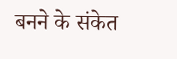बनने के संकेत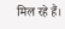मिल रहे हैं।